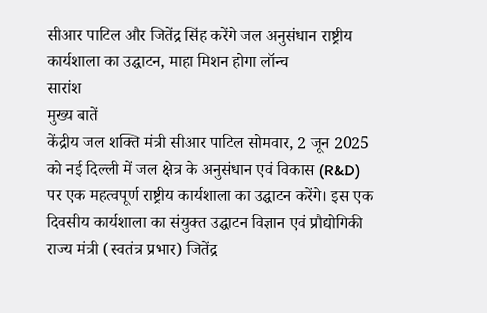सीआर पाटिल और जितेंद्र सिंह करेंगे जल अनुसंधान राष्ट्रीय कार्यशाला का उद्घाटन, माहा मिशन होगा लॉन्च
सारांश
मुख्य बातें
केंद्रीय जल शक्ति मंत्री सीआर पाटिल सोमवार, 2 जून 2025 को नई दिल्ली में जल क्षेत्र के अनुसंधान एवं विकास (R&D) पर एक महत्वपूर्ण राष्ट्रीय कार्यशाला का उद्घाटन करेंगे। इस एक दिवसीय कार्यशाला का संयुक्त उद्घाटन विज्ञान एवं प्रौद्योगिकी राज्य मंत्री (स्वतंत्र प्रभार) जितेंद्र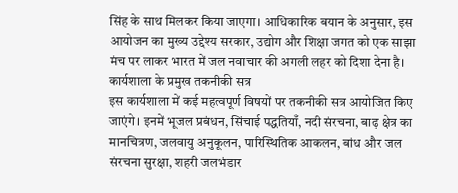सिंह के साथ मिलकर किया जाएगा। आधिकारिक बयान के अनुसार, इस आयोजन का मुख्य उद्देश्य सरकार, उद्योग और शिक्षा जगत को एक साझा मंच पर लाकर भारत में जल नवाचार की अगली लहर को दिशा देना है।
कार्यशाला के प्रमुख तकनीकी सत्र
इस कार्यशाला में कई महत्वपूर्ण विषयों पर तकनीकी सत्र आयोजित किए जाएंगे। इनमें भूजल प्रबंधन, सिंचाई पद्धतियाँ, नदी संरचना, बाढ़ क्षेत्र का मानचित्रण, जलवायु अनुकूलन, पारिस्थितिक आकलन, बांध और जल संरचना सुरक्षा, शहरी जलभंडार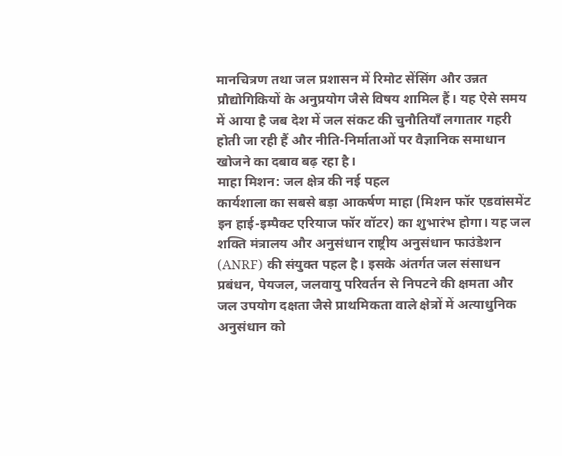मानचित्रण तथा जल प्रशासन में रिमोट सेंसिंग और उन्नत प्रौद्योगिकियों के अनुप्रयोग जैसे विषय शामिल हैं। यह ऐसे समय में आया है जब देश में जल संकट की चुनौतियाँ लगातार गहरी होती जा रही हैं और नीति-निर्माताओं पर वैज्ञानिक समाधान खोजने का दबाव बढ़ रहा है।
माहा मिशन: जल क्षेत्र की नई पहल
कार्यशाला का सबसे बड़ा आकर्षण माहा (मिशन फॉर एडवांसमेंट इन हाई-इम्पैक्ट एरियाज फॉर वॉटर) का शुभारंभ होगा। यह जल शक्ति मंत्रालय और अनुसंधान राष्ट्रीय अनुसंधान फाउंडेशन (ANRF) की संयुक्त पहल है। इसके अंतर्गत जल संसाधन प्रबंधन, पेयजल, जलवायु परिवर्तन से निपटने की क्षमता और जल उपयोग दक्षता जैसे प्राथमिकता वाले क्षेत्रों में अत्याधुनिक अनुसंधान को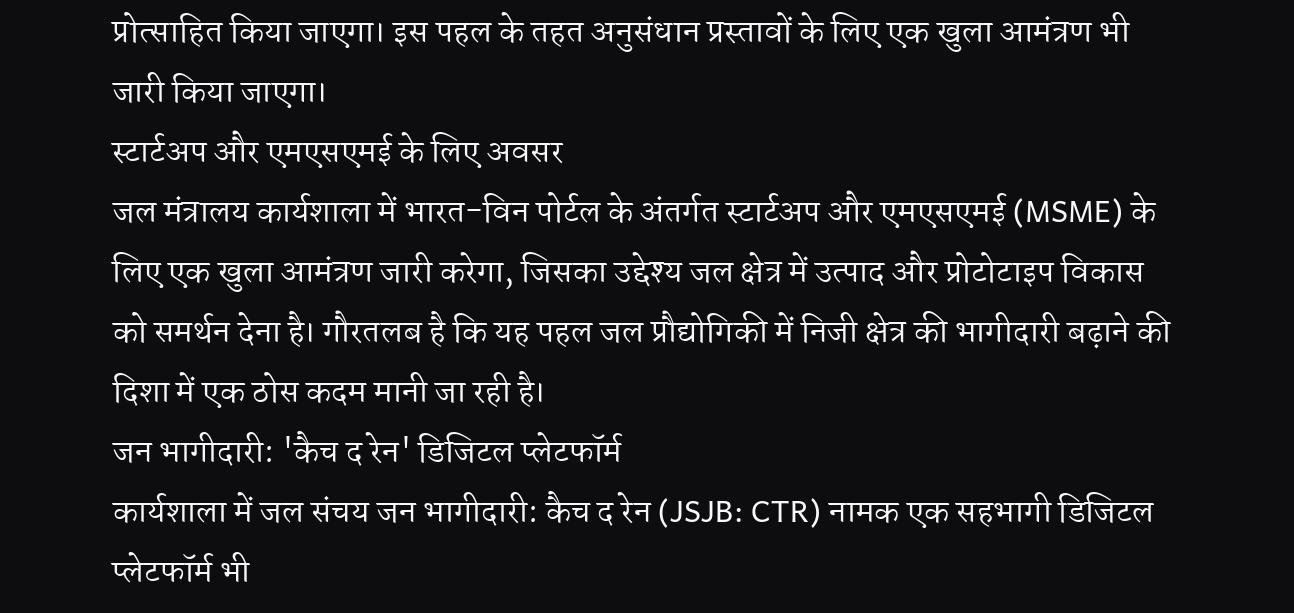प्रोत्साहित किया जाएगा। इस पहल के तहत अनुसंधान प्रस्तावों के लिए एक खुला आमंत्रण भी जारी किया जाएगा।
स्टार्टअप और एमएसएमई के लिए अवसर
जल मंत्रालय कार्यशाला में भारत-विन पोर्टल के अंतर्गत स्टार्टअप और एमएसएमई (MSME) के लिए एक खुला आमंत्रण जारी करेगा, जिसका उद्देश्य जल क्षेत्र में उत्पाद और प्रोटोटाइप विकास को समर्थन देना है। गौरतलब है कि यह पहल जल प्रौद्योगिकी में निजी क्षेत्र की भागीदारी बढ़ाने की दिशा में एक ठोस कदम मानी जा रही है।
जन भागीदारी: 'कैच द रेन' डिजिटल प्लेटफॉर्म
कार्यशाला में जल संचय जन भागीदारी: कैच द रेन (JSJB: CTR) नामक एक सहभागी डिजिटल प्लेटफॉर्म भी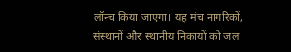लॉन्च किया जाएगा। यह मंच नागरिकों, संस्थानों और स्थानीय निकायों को जल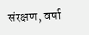संरक्षण, वर्षा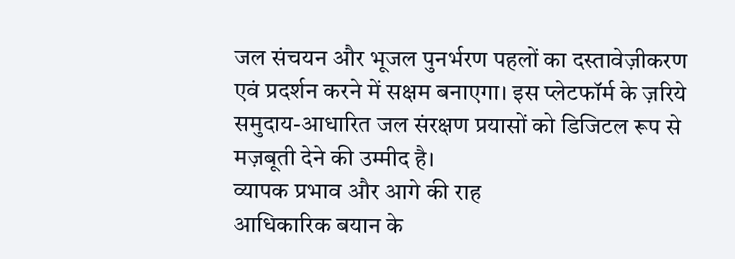जल संचयन और भूजल पुनर्भरण पहलों का दस्तावेज़ीकरण एवं प्रदर्शन करने में सक्षम बनाएगा। इस प्लेटफॉर्म के ज़रिये समुदाय-आधारित जल संरक्षण प्रयासों को डिजिटल रूप से मज़बूती देने की उम्मीद है।
व्यापक प्रभाव और आगे की राह
आधिकारिक बयान के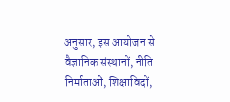अनुसार, इस आयोजन से वैज्ञानिक संस्थानों, नीति निर्माताओं, शिक्षाविदों,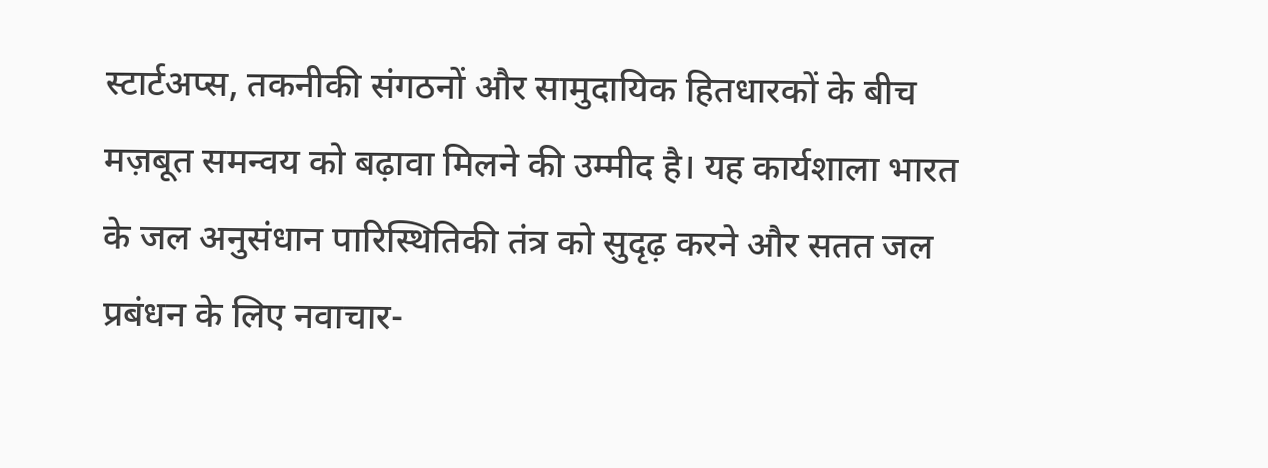स्टार्टअप्स, तकनीकी संगठनों और सामुदायिक हितधारकों के बीच मज़बूत समन्वय को बढ़ावा मिलने की उम्मीद है। यह कार्यशाला भारत के जल अनुसंधान पारिस्थितिकी तंत्र को सुदृढ़ करने और सतत जल प्रबंधन के लिए नवाचार-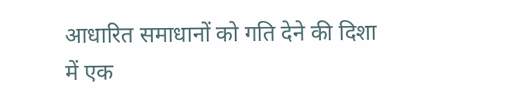आधारित समाधानों को गति देने की दिशा में एक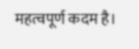महत्वपूर्ण कदम है।